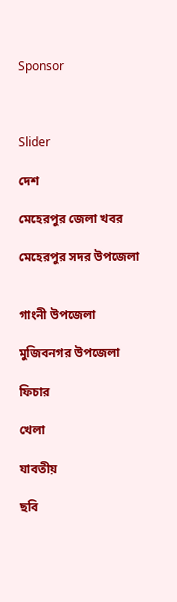Sponsor



Slider

দেশ

মেহেরপুর জেলা খবর

মেহেরপুর সদর উপজেলা


গাংনী উপজেলা

মুজিবনগর উপজেলা

ফিচার

খেলা

যাবতীয়

ছবি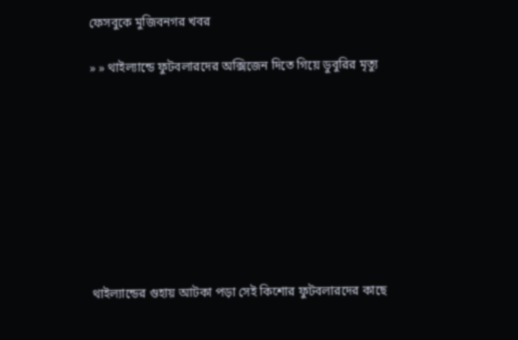ফেসবুকে মুজিবনগর খবর

» » থাইল্যান্ডে ফুটবলারদের অক্সিজেন দিতে গিয়ে ডুবুরির মৃত্যু









থাইল্যান্ডের গুহায় আটকা পড়া সেই কিশোর ফুটবলারদের কাছে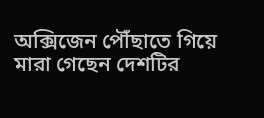অক্সিজেন পৌঁছাতে গিয়ে মারা গেছেন দেশটির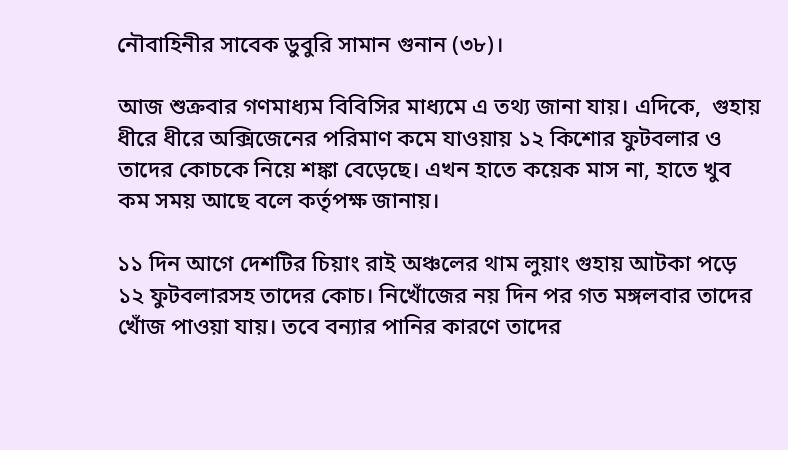নৌবাহিনীর সাবেক ডুবুরি সামান গুনান (৩৮)।

আজ শুক্রবার গণমাধ্যম বিবিসির মাধ্যমে এ তথ্য জানা যায়। এদিকে,  গুহায় ধীরে ধীরে অক্সিজেনের পরিমাণ কমে যাওয়ায় ১২ কিশোর ফুটবলার ও তাদের কোচকে নিয়ে শঙ্কা বেড়েছে। এখন হাতে কয়েক মাস না, হাতে খুব কম সময় আছে বলে কর্তৃপক্ষ জানায়।

১১ দিন আগে দেশটির চিয়াং রাই অঞ্চলের থাম লুয়াং গুহায় আটকা পড়ে ১২ ফুটবলারসহ তাদের কোচ। নিখোঁজের নয় দিন পর গত মঙ্গলবার তাদের খোঁজ পাওয়া যায়। তবে বন্যার পানির কারণে তাদের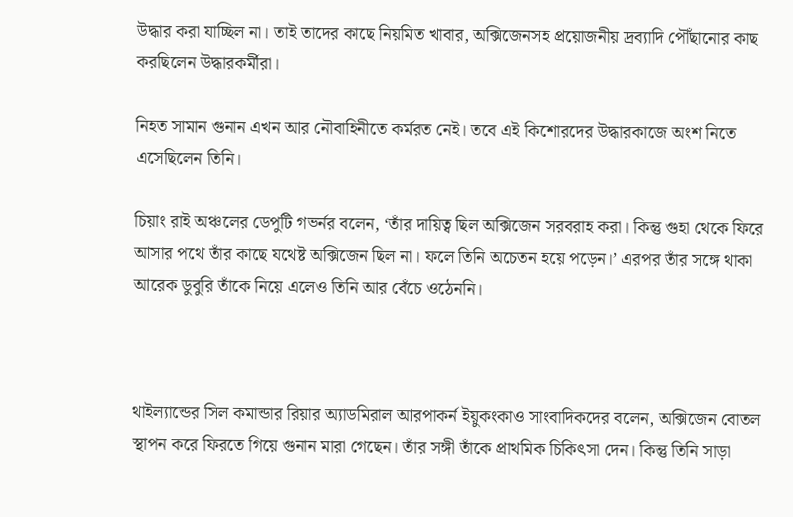উদ্ধার করা যাচ্ছিল না। তাই তাদের কাছে নিয়মিত খাবার, অক্সিজেনসহ প্রয়োজনীয় দ্রব্যাদি পৌঁছানোর কাছ করছিলেন উদ্ধারকর্মীরা।

নিহত সামান গুনান এখন আর নৌবাহিনীতে কর্মরত নেই। তবে এই কিশোরদের উদ্ধারকাজে অংশ নিতে এসেছিলেন তিনি।

চিয়াং রাই অঞ্চলের ডেপুটি গভর্নর বলেন, ‘তাঁর দায়িত্ব ছিল অক্সিজেন সরবরাহ করা। কিন্তু গুহা থেকে ফিরে আসার পথে তাঁর কাছে যথেষ্ট অক্সিজেন ছিল না। ফলে তিনি অচেতন হয়ে পড়েন।’ এরপর তাঁর সঙ্গে থাকা আরেক ডুবুরি তাঁকে নিয়ে এলেও তিনি আর বেঁচে ওঠেননি।



থাইল্যান্ডের সিল কমান্ডার রিয়ার অ্যাডমিরাল আরপাকর্ন ইয়ুকংকাও সাংবাদিকদের বলেন, অক্সিজেন বোতল স্থাপন করে ফিরতে গিয়ে গুনান মারা গেছেন। তাঁর সঙ্গী তাঁকে প্রাথমিক চিকিৎসা দেন। কিন্তু তিনি সাড়া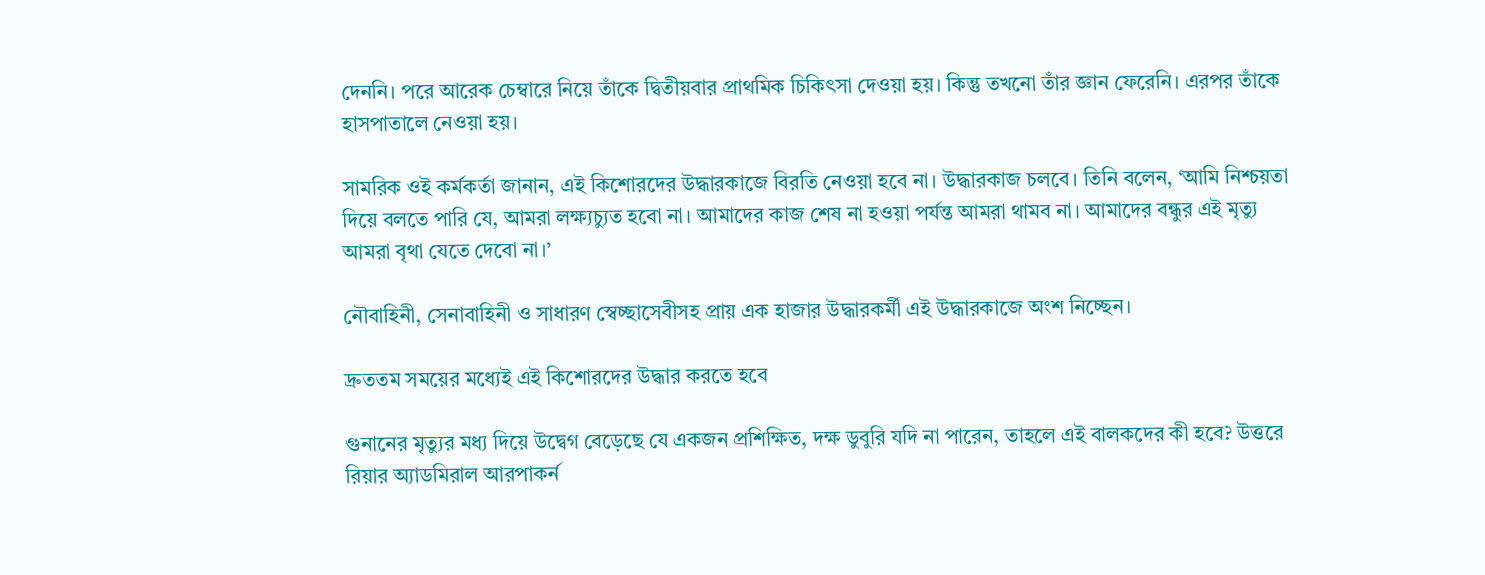দেননি। পরে আরেক চেম্বারে নিয়ে তাঁকে দ্বিতীয়বার প্রাথমিক চিকিৎসা দেওয়া হয়। কিন্তু তখনো তাঁর জ্ঞান ফেরেনি। এরপর তাঁকে হাসপাতালে নেওয়া হয়।

সামরিক ওই কর্মকর্তা জানান, এই কিশোরদের উদ্ধারকাজে বিরতি নেওয়া হবে না। উদ্ধারকাজ চলবে। তিনি বলেন, ‘আমি নিশ্চয়তা দিয়ে বলতে পারি যে, আমরা লক্ষ্যচ্যুত হবো না। আমাদের কাজ শেষ না হওয়া পর্যন্ত আমরা থামব না। আমাদের বন্ধুর এই মৃত্যু আমরা বৃথা যেতে দেবো না।’

নৌবাহিনী, সেনাবাহিনী ও সাধারণ স্বেচ্ছাসেবীসহ প্রায় এক হাজার উদ্ধারকর্মী এই উদ্ধারকাজে অংশ নিচ্ছেন।

দ্রুততম সময়ের মধ্যেই এই কিশোরদের উদ্ধার করতে হবে

গুনানের মৃত্যুর মধ্য দিয়ে উদ্বেগ বেড়েছে যে একজন প্রশিক্ষিত, দক্ষ ডুবুরি যদি না পারেন, তাহলে এই বালকদের কী হবে? উত্তরে রিয়ার অ্যাডমিরাল আরপাকর্ন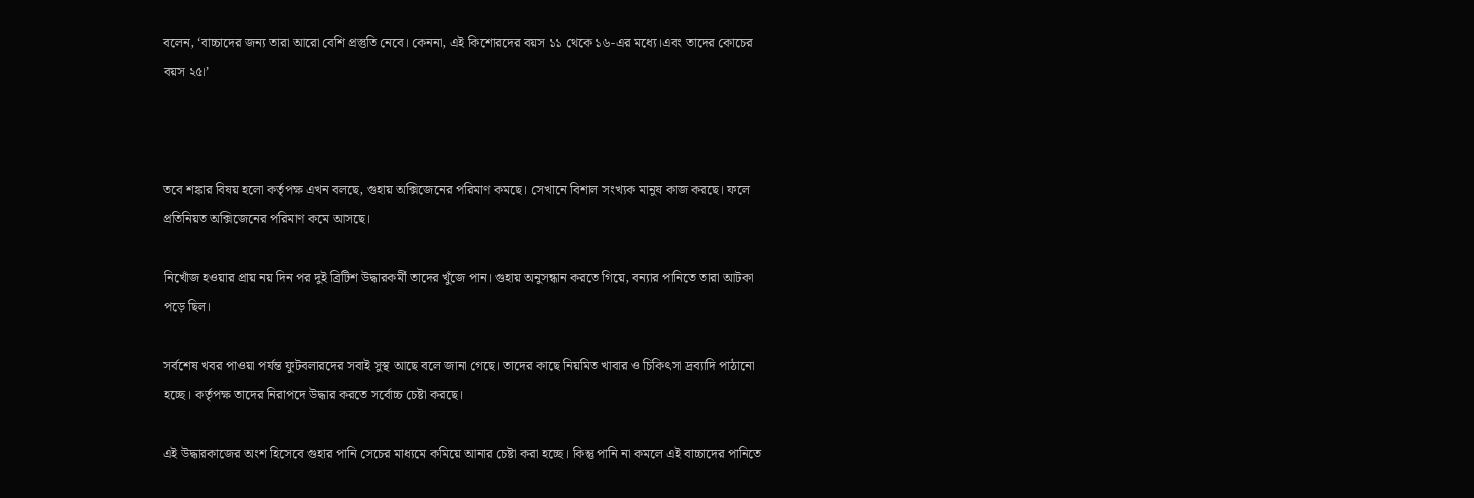বলেন, ‘বাচ্চাদের জন্য তারা আরো বেশি প্রস্তুতি নেবে। কেননা, এই কিশোরদের বয়স ১১ থেকে ১৬-এর মধ্যে।এবং তাদের কোচের বয়স ২৫।’



তবে শঙ্কার বিষয় হলো কর্তৃপক্ষ এখন বলছে, গুহায় অক্সিজেনের পরিমাণ কমছে। সেখানে বিশাল সংখ্যক মানুষ কাজ করছে। ফলে প্রতিনিয়ত অক্সিজেনের পরিমাণ কমে আসছে।

নিখোঁজ হওয়ার প্রায় নয় দিন পর দুই ব্রিটিশ উদ্ধারকর্মী তাদের খুঁজে পান। গুহায় অনুসন্ধান করতে গিয়ে, বন্যার পানিতে তারা আটকা পড়ে ছিল।

সর্বশেষ খবর পাওয়া পর্যন্ত ফুটবলারদের সবাই সুস্থ আছে বলে জানা গেছে। তাদের কাছে নিয়মিত খাবার ও চিকিৎসা দ্রব্যাদি পাঠানো হচ্ছে। কর্তৃপক্ষ তাদের নিরাপদে উদ্ধার করতে সর্বোচ্চ চেষ্টা করছে।

এই উদ্ধারকাজের অংশ হিসেবে গুহার পানি সেচের মাধ্যমে কমিয়ে আনার চেষ্টা করা হচ্ছে। কিন্তু পানি না কমলে এই বাচ্চাদের পানিতে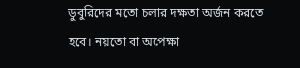ডুবুরিদের মতো চলার দক্ষতা অর্জন করতে হবে। নয়তো বা অপেক্ষা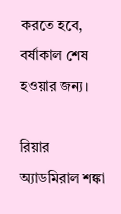করতে হবে, বর্ষাকাল শেষ হওয়ার জন্য।

রিয়ার অ্যাডমিরাল শঙ্কা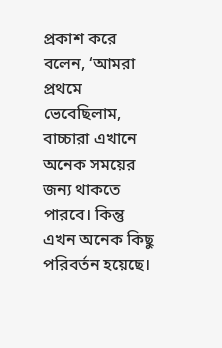প্রকাশ করে বলেন, ‘আমরা প্রথমে ভেবেছিলাম, বাচ্চারা এখানে অনেক সময়ের জন্য থাকতে পারবে। কিন্তু এখন অনেক কিছু পরিবর্তন হয়েছে।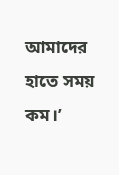আমাদের হাতে সময় কম।’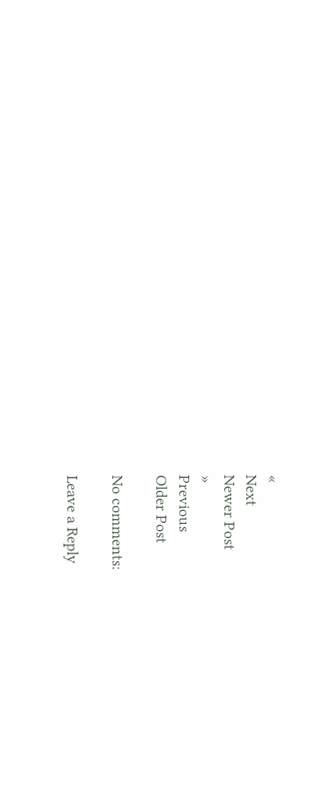«
Next
Newer Post
»
Previous
Older Post

No comments:

Leave a Reply